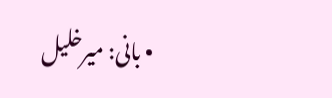• بانی: میرخلیل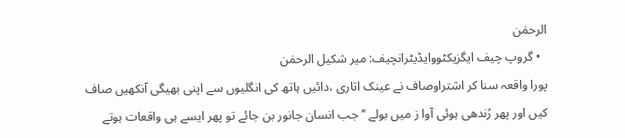الرحمٰن
  • گروپ چیف ایگزیکٹووایڈیٹرانچیف: میر شکیل الرحمٰن
پورا واقعہ سنا کر اشتراوصاف نے عینک اتاری ،دائیں ہاتھ کی انگلیوں سے اپنی بھیگی آنکھیں صاف کیں اور پھر رُندھی ہوئی آوا ز میں بولے ’’ جب انسان جانور بن جائے تو پھر ایسے ہی واقعات ہوتے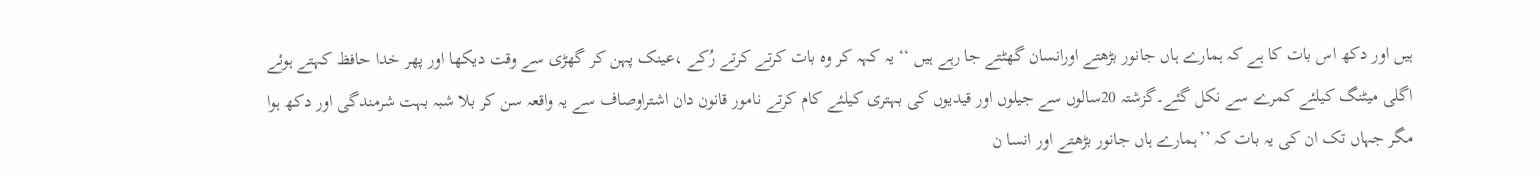ہیں اور دکھ اس بات کا ہے کہ ہمارے ہاں جانور بڑھتے اورانسان گھٹتے جا رہے ہیں ‘‘ یہ کہہ کر وہ بات کرتے کرتے رُکے ،عینک پہن کر گھڑی سے وقت دیکھا اور پھر خدا حافظ کہتے ہوئے اگلی میٹنگ کیلئے کمرے سے نکل گئے۔گزشتہ 20سالوں سے جیلوں اور قیدیوں کی بہتری کیلئے کام کرتے نامور قانون دان اشتراوصاف سے یہ واقعہ سن کر بلا شبہ بہت شرمندگی اور دکھ ہوا مگر جہاں تک ان کی یہ بات کہ ’’ہمارے ہاں جانور بڑھتے اور انسا ن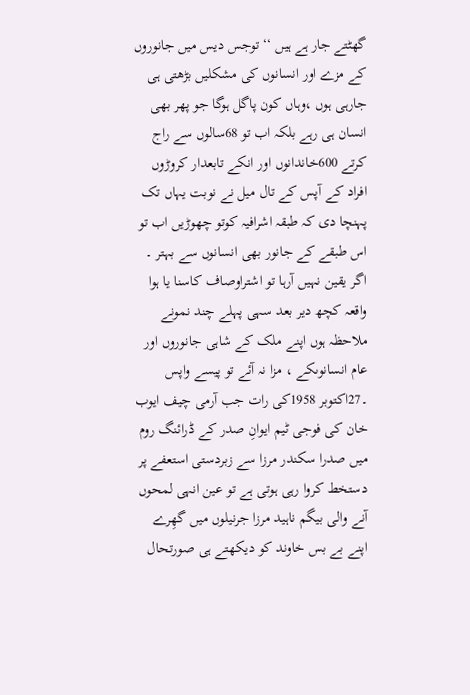گھٹتے جار ہے ہیں ‘‘ توجس دیس میں جانوروں کے مزے اور انسانوں کی مشکلیں بڑھتی ہی جارہی ہوں ،وہاں کون پاگل ہوگا جو پھر بھی انسان ہی رہے بلکہ اب تو 68سالوں سے راج کرتے 600خاندانوں اور انکے تابعدار کروڑوں افراد کے آپس کے تال میل نے نوبت یہاں تک پہنچا دی کہ طبقہ اشرافیہ کوتو چھوڑیں اب تو اس طبقے کے جانور بھی انسانوں سے بہتر ۔ اگر یقین نہیں آرہا تو اشتراوصاف کاسنا یا ہوا واقعہ کچھ دیر بعد سہی پہلے چند نمونے ملاحظہ ہوں اپنے ملک کے شاہی جانوروں اور عام انسانوںکے ، مزا نہ آئے تو پیسے واپس ۔27اکتوبر 1958کی رات جب آرمی چیف ایوب خان کی فوجی ٹیم ایوانِ صدر کے ڈرائنگ روم میں صدرا سکندر مرزا سے زبردستی استعفے پر دستخط کروا رہی ہوتی ہے تو عین انہی لمحوں آنے والی بیگم ناہید مرزا جرنیلوں میں گھِرے اپنے بے بس خاوند کو دیکھتے ہی صورتحال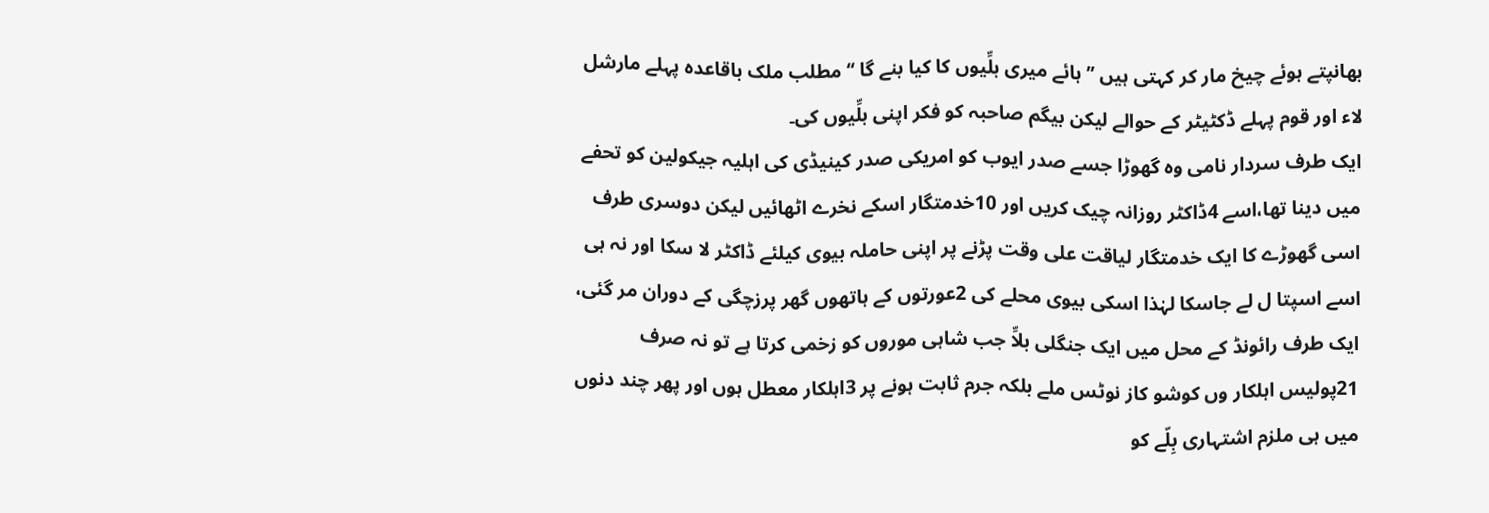بھانپتے ہوئے چیخ مار کر کہتی ہیں ’’ہائے میری بلِّیوں کا کیا بنے گا ‘‘ مطلب ملک باقاعدہ پہلے مارشل لاء اور قوم پہلے ڈکٹیٹر کے حوالے لیکن بیگم صاحبہ کو فکر اپنی بلِّیوں کی۔
ایک طرف سردار نامی وہ گھوڑا جسے صدر ایوب کو امریکی صدر کینیڈی کی اہلیہ جیکولین کو تحفے میں دینا تھا،اسے 4ڈاکٹر روزانہ چیک کریں اور 10خدمتگار اسکے نخرے اٹھائیں لیکن دوسری طرف اسی گھوڑے کا ایک خدمتگار لیاقت علی وقت پڑنے پر اپنی حاملہ بیوی کیلئے ڈاکٹر لا سکا اور نہ ہی اسے اسپتا ل لے جاسکا لہٰذا اسکی بیوی محلے کی 2عورتوں کے ہاتھوں گھر پرزچگی کے دوران مر گئی، ایک طرف رائونڈ کے محل میں ایک جنگلی بلاِّ جب شاہی موروں کو زخمی کرتا ہے تو نہ صرف 21پولیس اہلکار وں کوشو کاز نوٹس ملے بلکہ جرم ثابت ہونے پر 3اہلکار معطل ہوں اور پھر چند دنوں میں ہی ملزم اشتہاری بِلّے کو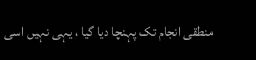منطقی انجام تک پہنچا دیا گیا ، یہی نہیں اسی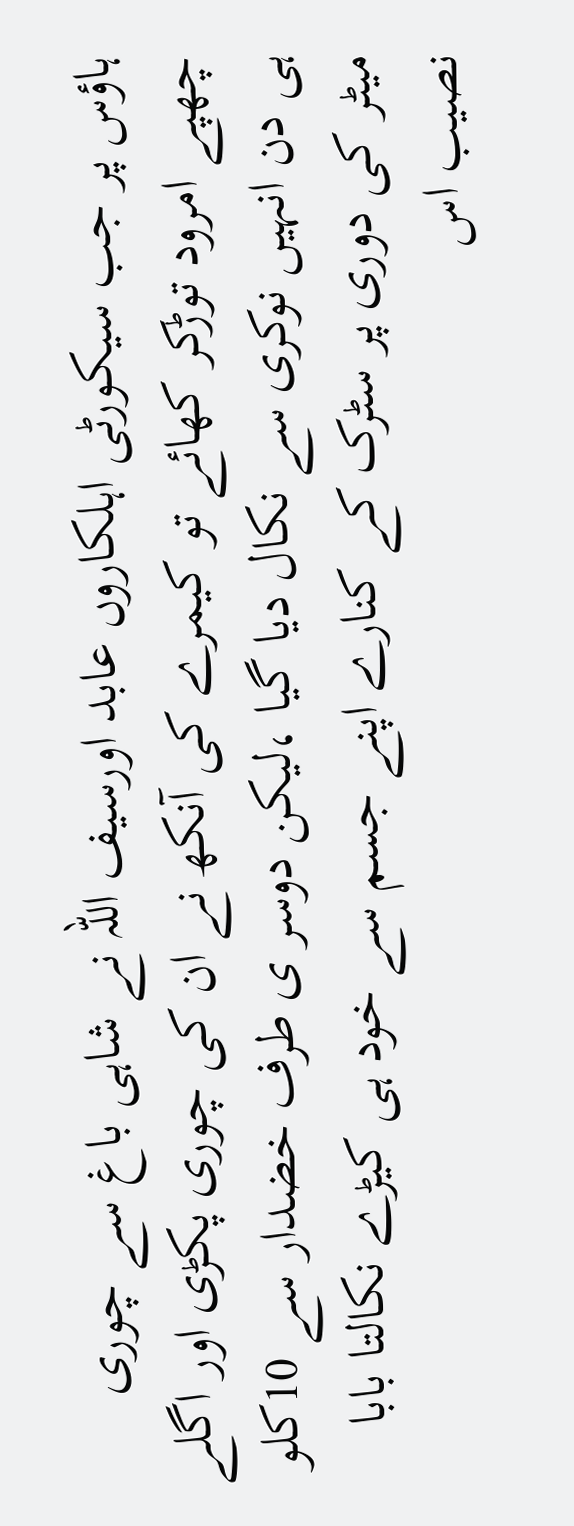ہاؤس پر جب سیکورٹی اہلکاروں عابد اورسیف اللہ نے شاہی باغ سے چوری چھپے امرود توڑکر کھائے تو کیمرے کی آنکھ نے ان کی چوری پکڑی اور اگلے ہی دن انہیں نوکری سے نکال دیا گیا ،لیکن دوسر ی طرف خضدار سے 10کلو میٹر کی دوری پر سٹرک کے کنارے اپنے جسم سے خود ہی کیڑے نکالتا بابا نصیب اس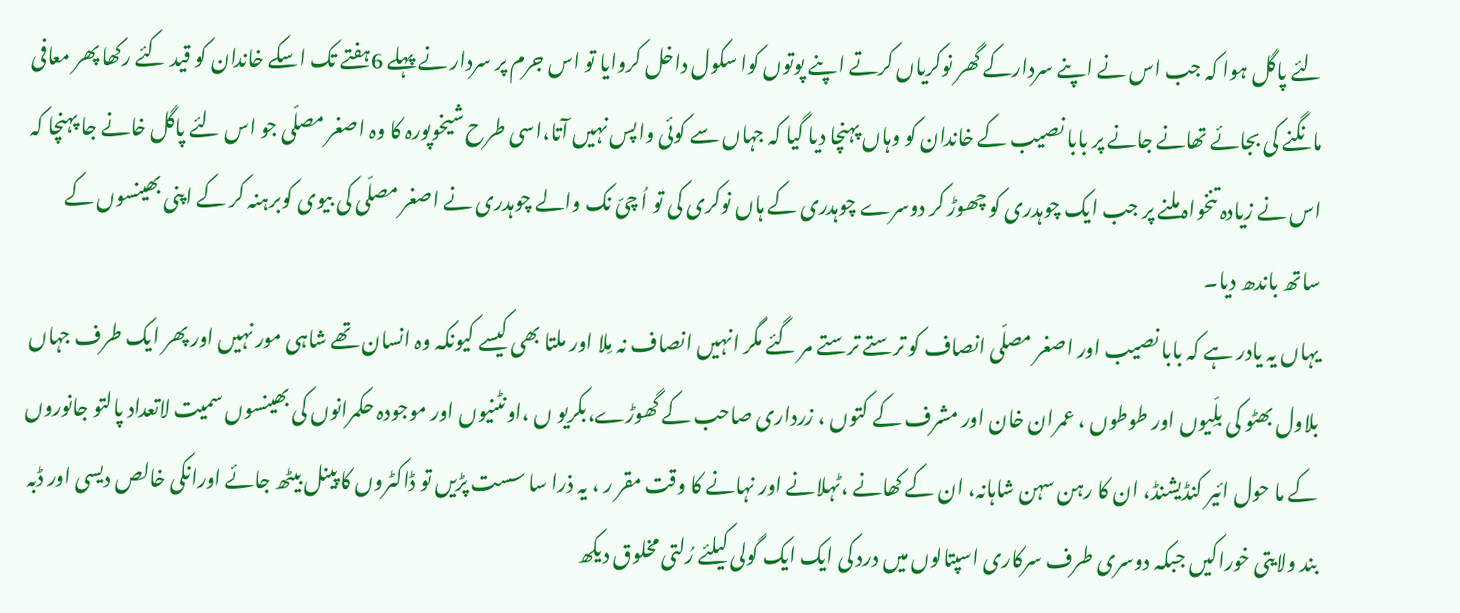لئے پاگل ہوا کہ جب اس نے اپنے سردارکے گھر نوکریاں کرتے اپنے پوتوں کوا سکول داخل کروایا تو اس جرم پر سردار نے پہلے 6ہفتے تک اسکے خاندان کو قید کئے رکھا پھر معافی مانگنے کی بجائے تھانے جانے پر بابا نصیب کے خاندان کو وہاں پہنچا دیا گیا کہ جہاں سے کوئی واپس نہیں آتا،اسی طرح شیخوپورہ کا وہ اصغر مصلّی جو اس لئے پاگل خانے جا پہنچا کہ اس نے زیادہ تنخواہ ملنے پر جب ایک چوہدری کو چھوڑ کر دوسرے چوہدری کے ہاں نوکری کی تو اُ چیّ نک والے چوہدری نے اصغر مصلّی کی بیوی کوبرہنہ کر کے اپنی بھینسوں کے ساتھ باندھ دیا۔
یہاں یہ یادر ہے کہ بابا نصیب اور اصغر مصلّی انصاف کو ترستے ترستے مر گئے مگر انہیں انصاف نہ مِلا اور ملتا بھی کیسے کیونکہ وہ انسان تھے شاہی مور نہیں اور پھر ایک طرف جہاں بلاول بھٹو کی بلِّیوں اور طوطوں ، عمران خان اور مشرف کے کتوں ، زرداری صاحب کے گھوڑے،بکریو ں ،اونٹنیوں اور موجودہ حکمرانوں کی بھینسوں سمیت لاتعداد پالتو جانوروں کے ما حول ائیر کنڈیشنڈ، ان کا رہن سہن شاہانہ، ان کے کھانے ،ٹہلانے اور نہانے کا وقت مقر ر ، یہ ذرا سا سست پڑیں تو ڈاکٹروں کا پینل بیٹھ جائے اورانکی خالص دیسی اور ڈبہ بند ولایتی خوراکیں جبکہ دوسری طرف سرکاری اسپتالوں میں درد کی ایک ایک گولی کیلئے رُلتی مخلوق دیکھ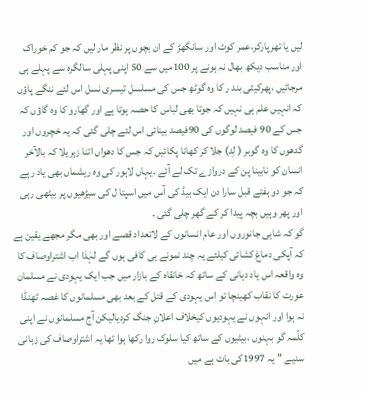لیں یا تھرپارکر،عمر کوٹ اور سانگھڑ کے ان بچوں پر نظر مار لیں کہ جو کم خوراک اور مناسب دیکھ بھال نہ ہونے پر 100میں سے 50 اپنی پہلی سالگرہ سے پہلے ہی مرجائیں ،پھرکیٹی بند ر کا وہ گوٹھ جس کی مسلسل تیسری نسل اس لئے ننگے پاؤں کہ انہیں علم ہی نہیں کہ جوتا بھی لباس کا حصہ ہوتا ہے اور گھارو کا وہ گاؤں کہ جس کے 90 فیصد لوگوں کی 90فیصد بینائی اس لئے چلی گئی کہ یہ خچروں اور گدھوں کا وہ گوبر ( لِد) جلا کر کھانا پکائیں کہ جس کا دھواں اتنا زہریلا کہ بالآخر انسان کو نابینا پن کے دروازے تک لے آئے ۔یہاں لاہور کی وہ ریشماں بھی یاد رہے کہ جو دو ہفتے قبل سارا دن ایک بیڈ کی آس میں اسپتا ل کی سیڑھیوں پر بیٹھی رہی اور پھر وہیں بچہ پیدا کر کے گھر چلی گئی ۔
گو کہ شاہی جانوروں اور عام انسانوں کے لاتعداد قصے اور بھی مگر مجھے یقین ہے کہ آپکی دماغ کشائی کیلئے یہ چند نمونے ہی کافی ہوں گے لہٰذا اب اشتراوصاف کا وہ واقعہ اس یاد دہانی کے ساتھ کہ خانقاہ کے بازار میں جب ایک یہودی نے مسلمان عورت کا نقاب کھینچا تو اس یہودی کے قتل کے بعد بھی مسلمانوں کا غصہ ٹھنڈا نہ ہوا اور انہوں نے یہودیوں کیخلاف اعلانِ جنگ کردیالیکن آج مسلمانوں نے اپنی کلّمہ گو بہنوں ،بیٹیوں کے ساتھ کیا سلوک روا رکھا ہوا تھا یہ اشتراوصاف کی زبانی سنیے ’’ یہ 1997کی بات ہے میں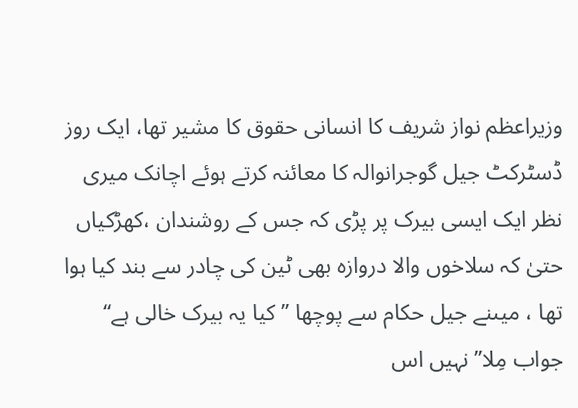وزیراعظم نواز شریف کا انسانی حقوق کا مشیر تھا، ایک روز ڈسٹرکٹ جیل گوجرانوالہ کا معائنہ کرتے ہوئے اچانک میری نظر ایک ایسی بیرک پر پڑی کہ جس کے روشندان ،کھڑکیاں حتیٰ کہ سلاخوں والا دروازہ بھی ٹین کی چادر سے بند کیا ہوا تھا ، میںنے جیل حکام سے پوچھا ’’ کیا یہ بیرک خالی ہے‘‘ جواب مِلا’’ نہیں اس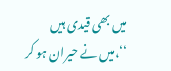میں بھی قیدی ہیں ‘‘،میں نے حیران ہو کر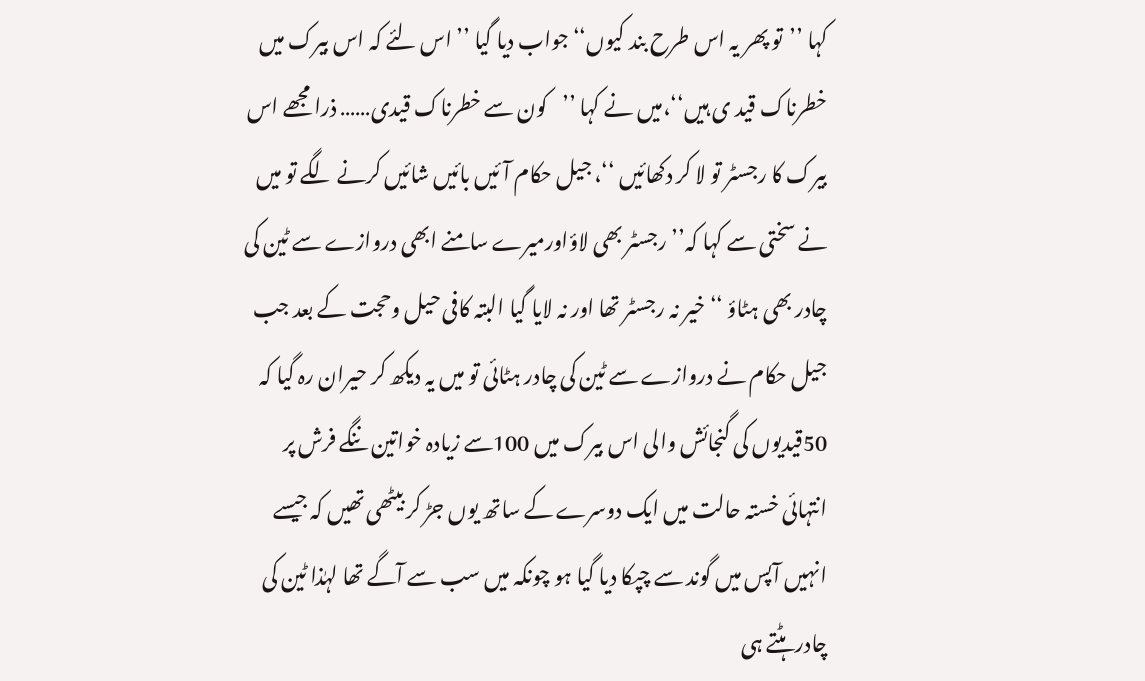کہا ’’تو پھر یہ اس طرح بند کیوں‘‘جواب دیا گیا ’’ اس لئے کہ اس بیرک میں خطرناک قید ی ہیں‘‘،میں نے کہا ’’کون سے خطرناک قیدی…… ذرا مجھے اس بیرک کا رجسٹر تو لا کر دکھائیں ‘‘، جیل حکام آئیں بائیں شائیں کرنے لگے تو میں نے سختی سے کہا کہ’’ رجسٹر بھی لاؤاورمیرے سامنے ابھی دروازے سے ٹین کی چادر بھی ہٹاؤ ‘‘ خیر نہ رجسٹر تھا اور نہ لایا گیا البتہ کافی حیل وحجت کے بعد جب جیل حکام نے دروازے سے ٹین کی چادر ہٹائی تو میں یہ دیکھ کر حیران رہ گیا کہ 50قیدیوں کی گنجائش والی اس بیرک میں 100سے زیادہ خواتین ننگے فرش پر انتہائی خستہ حالت میں ایک دوسرے کے ساتھ یوں جڑ کر بیٹھی تھیں کہ جیسے انہیں آپس میں گوند سے چپکا دیا گیا ہو چونکہ میں سب سے آگے تھا لہٰذا ٹین کی چادر ہٹتے ہی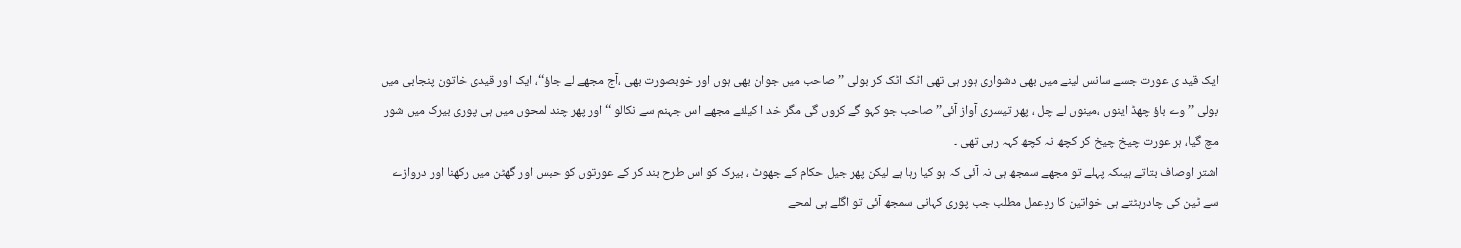ایک قید ی عورت جسے سانس لینے میں بھی دشواری ہور ہی تھی اٹک اٹک کر بولی ’’صاحب میں جوان بھی ہوں اور خوبصورت بھی ،آج مجھے لے جاؤ‘‘، ایک اور قیدی خاتون پنجابی میں بولی ’’ وے باؤ چھڈ اینوں ،مینوں لے چل ، پھر تیسری آواز آئی’’ صاحب جو کہو گے کروں گی مگر خد ا کیلئے مجھے اس جہنم سے نکالو ‘‘ اور پھر چند لمحوں میں ہی پوری بیرک میں شور مچ گیا، ہر عورت چیخ چیخ کر کچھ نہ کچھ کہہ رہی تھی ۔
اشتر اوصاف بتاتے ہیںکہ پہلے تو مجھے سمجھ ہی نہ آئی کہ ہو کیا رہا ہے لیکن پھر جیل حکام کے جھوٹ ، بیرک کو اس طرح بند کر کے عورتوں کو حبس اور گھٹن میں رکھنا اور دروازے سے ٹین کی چادرہٹتے ہی خواتین کا ردِعمل مطلب جب پوری کہانی سمجھ آئی تو اگلے ہی لمحے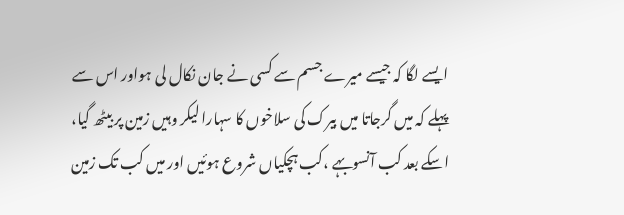ایسے لگا کہ جیسے میرے جسم سے کسی نے جان نکال لی ہواور اس سے پہلے کہ میں گرجاتا میں بیرک کی سلاخوں کا سہارا لیکر وہیں زمین پر بیٹھ گیا، اسکے بعد کب آنسوبہے ،کب ہچکیاں شروع ہوئیں اور میں کب تک زمین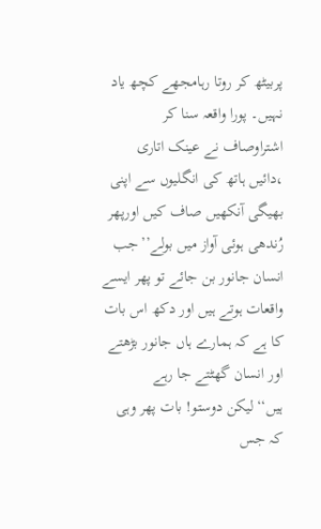پربیٹھ کر روتا رہامجھے کچھ یاد نہیں۔ پورا واقعہ سنا کر اشتراوصاف نے عینک اتاری ،دائیں ہاتھ کی انگلیوں سے اپنی بھیگی آنکھیں صاف کیں اورپھر رُندھی ہوئی آواز میں بولے’’جب انسان جانور بن جائے تو پھر ایسے واقعات ہوتے ہیں اور دکھ اس بات کا ہے کہ ہمارے ہاں جانور بڑھتے اور انسان گھٹتے جا رہے ہیں‘‘لیکن دوستو! بات پھر وہی کہ جس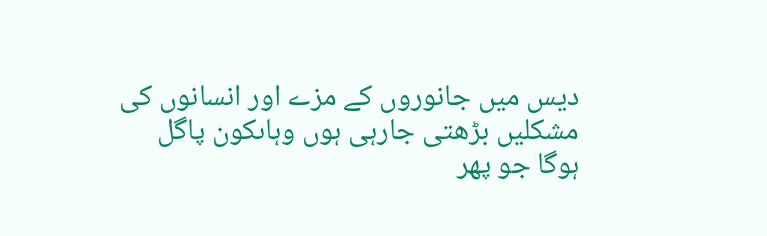دیس میں جانوروں کے مزے اور انسانوں کی مشکلیں بڑھتی جارہی ہوں وہاںکون پاگل ہوگا جو پھر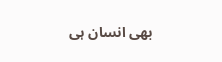بھی انسان ہی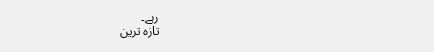رہے۔
تازہ ترین